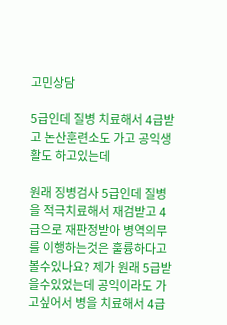고민상담

5급인데 질병 치료해서 4급받고 논산훈련소도 가고 공익생활도 하고있는데

원래 징병검사 5급인데 질병을 적극치료해서 재검받고 4급으로 재판정받아 병역의무를 이행하는것은 훌륭하다고 볼수있나요? 제가 원래 5급받을수있었는데 공익이라도 가고싶어서 병을 치료해서 4급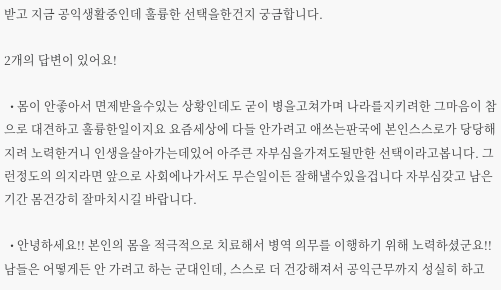받고 지금 공익생활중인데 훌륭한 선택을한건지 궁금합니다.

2개의 답변이 있어요!

  • 몸이 안좋아서 면제받을수있는 상황인데도 굳이 병을고쳐가며 나라를지키려한 그마음이 참으로 대견하고 훌륭한일이지요 요즘세상에 다들 안가려고 애쓰는판국에 본인스스로가 당당해지려 노력한거니 인생을살아가는데있어 아주큰 자부심을가져도될만한 선택이라고봅니다. 그런정도의 의지라면 앞으로 사회에나가서도 무슨일이든 잘해낼수있을겁니다 자부심갖고 남은기간 몸건강히 잘마치시길 바랍니다.

  • 안녕하세요!! 본인의 몸을 적극적으로 치료해서 병역 의무를 이행하기 위해 노력하셨군요!! 남들은 어떻게든 안 가려고 하는 군대인데, 스스로 더 건강해져서 공익근무까지 성실히 하고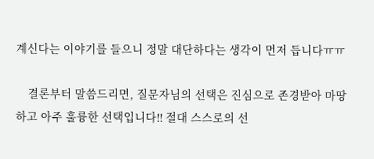계신다는 이야기를 들으니 정말 대단하다는 생각이 먼저 듭니다ㅠㅠ

    결론부터 말씀드리면, 질문자님의 선택은 진심으로 존경받아 마땅하고 아주 훌륭한 선택입니다!! 절대 스스로의 선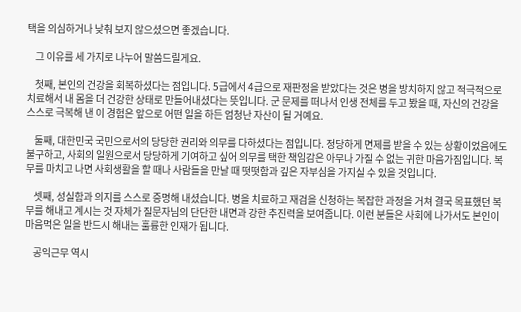택을 의심하거나 낮춰 보지 않으셨으면 좋겠습니다.

    그 이유를 세 가지로 나누어 말씀드릴게요.

    첫째, 본인의 건강을 회복하셨다는 점입니다. 5급에서 4급으로 재판정을 받았다는 것은 병을 방치하지 않고 적극적으로 치료해서 내 몸을 더 건강한 상태로 만들어내셨다는 뜻입니다. 군 문제를 떠나서 인생 전체를 두고 봤을 때, 자신의 건강을 스스로 극복해 낸 이 경험은 앞으로 어떤 일을 하든 엄청난 자산이 될 거예요.

    둘째, 대한민국 국민으로서의 당당한 권리와 의무를 다하셨다는 점입니다. 정당하게 면제를 받을 수 있는 상황이었음에도 불구하고, 사회의 일원으로서 당당하게 기여하고 싶어 의무를 택한 책임감은 아무나 가질 수 없는 귀한 마음가짐입니다. 복무를 마치고 나면 사회생활을 할 때나 사람들을 만날 때 떳떳함과 깊은 자부심을 가지실 수 있을 것입니다.

    셋째, 성실함과 의지를 스스로 증명해 내셨습니다. 병을 치료하고 재검을 신청하는 복잡한 과정을 거쳐 결국 목표했던 복무를 해내고 계시는 것 자체가 질문자님의 단단한 내면과 강한 추진력을 보여줍니다. 이런 분들은 사회에 나가서도 본인이 마음먹은 일을 반드시 해내는 훌륭한 인재가 됩니다.

    공익근무 역시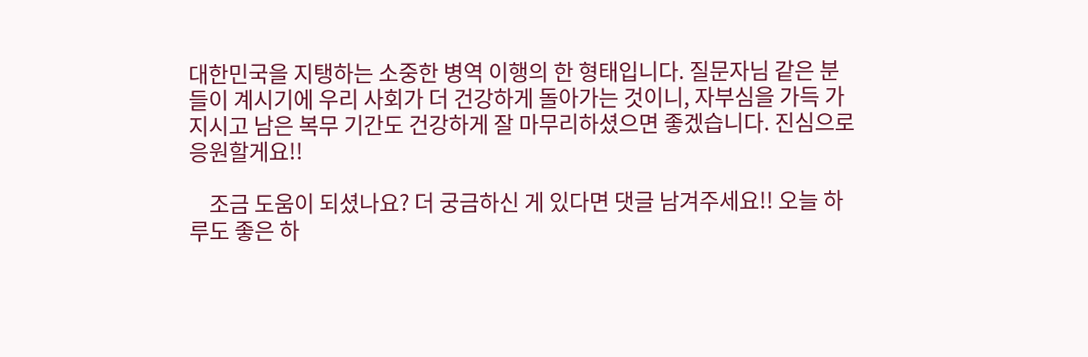대한민국을 지탱하는 소중한 병역 이행의 한 형태입니다. 질문자님 같은 분들이 계시기에 우리 사회가 더 건강하게 돌아가는 것이니, 자부심을 가득 가지시고 남은 복무 기간도 건강하게 잘 마무리하셨으면 좋겠습니다. 진심으로 응원할게요!!

    조금 도움이 되셨나요? 더 궁금하신 게 있다면 댓글 남겨주세요!! 오늘 하루도 좋은 하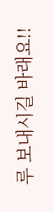루 보내시길 바래요!!